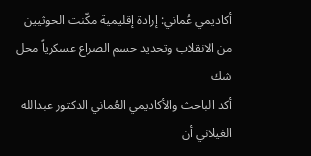أكاديمي عُماني: إرادة إقليمية مكّنت الحوثيين من الانقلاب وتحديد حسم الصراع عسكرياً محل شك
أكد الباحث والأكاديمي العُماني الدكتور عبدالله الغيلاني أن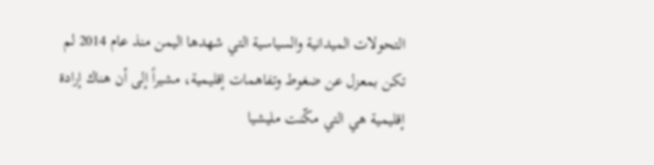التحولات الميدانية والسياسية التي شهدها اليمن منذ عام 2014 لم تكن بمعزل عن ضغوط وتفاهمات إقليمية، مشيراً إلى أن هناك إرادة إقليمية هي التي مكّنت مليشيا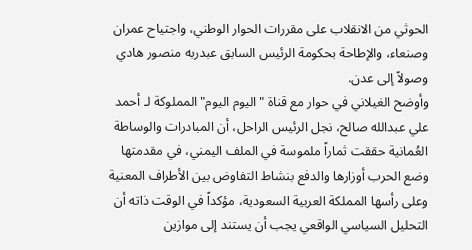الحوثي من الانقلاب على مقررات الحوار الوطني، واجتياح عمران وصنعاء، والإطاحة بحكومة الرئيس السابق عبدربه منصور هادي وصولاً إلى عدن.
وأوضح الغيلاني في حوار مع قناة "اليوم اليوم" المملوكة لـ أحمد علي عبدالله صالح، نجل الرئيس الراحل، أن المبادرات والوساطة العُمانية حققت ثماراً ملموسة في الملف اليمني، في مقدمتها وضع الحرب أوزارها والدفع بنشاط التفاوض بين الأطراف المعنية وعلى رأسها المملكة العربية السعودية، مؤكداً في الوقت ذاته أن التحليل السياسي الواقعي يجب أن يستند إلى موازين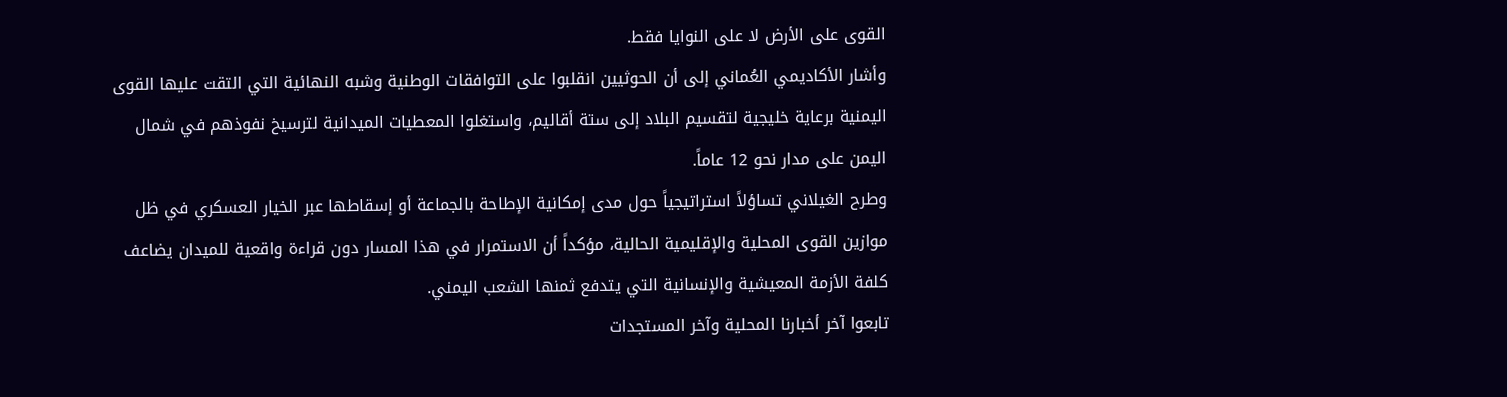القوى على الأرض لا على النوايا فقط.
وأشار الأكاديمي العُماني إلى أن الحوثيين انقلبوا على التوافقات الوطنية وشبه النهائية التي التقت عليها القوى اليمنية برعاية خليجية لتقسيم البلاد إلى ستة أقاليم، واستغلوا المعطيات الميدانية لترسيخ نفوذهم في شمال اليمن على مدار نحو 12 عاماً.
وطرح الغيلاني تساؤلاً استراتيجياً حول مدى إمكانية الإطاحة بالجماعة أو إسقاطها عبر الخيار العسكري في ظل موازين القوى المحلية والإقليمية الحالية، مؤكداً أن الاستمرار في هذا المسار دون قراءة واقعية للميدان يضاعف كلفة الأزمة المعيشية والإنسانية التي يتدفع ثمنها الشعب اليمني.
تابعوا آخر أخبارنا المحلية وآخر المستجدات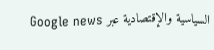السياسية والإقتصادية عبر Google news